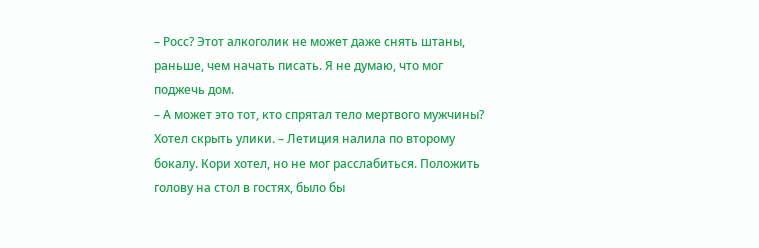– Росс? Этот алкоголик не может даже снять штаны, раньше, чем начать писать. Я не думаю, что мог поджечь дом.
– А может это тот, кто спрятал тело мертвого мужчины? Хотел скрыть улики. – Летиция налила по второму бокалу. Кори хотел, но не мог расслабиться. Положить голову на стол в гостях, было бы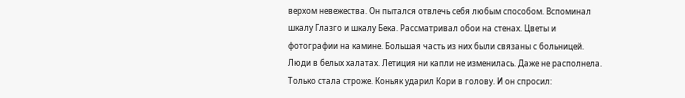верхом невежества. Он пытался отвлечь себя любым способом. Вспоминал шкалу Глазго и шкалу Бека. Рассматривал обои на стенах. Цветы и фотографии на камине. Большая часть из них были связаны с больницей. Люди в белых халатах. Летиция ни капли не изменилась. Даже не располнела. Только стала строже. Коньяк ударил Кори в голову. И он спросил: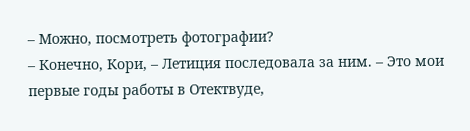– Можно, посмотреть фотографии?
– Конечно, Кори, – Летиция последовала за ним. – Это мои первые годы работы в Отектвуде,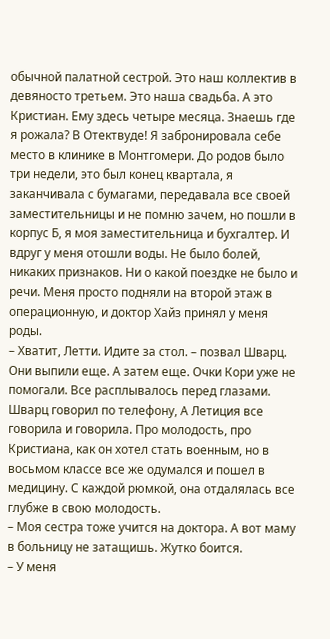обычной палатной сестрой. Это наш коллектив в девяносто третьем. Это наша свадьба. А это Кристиан. Ему здесь четыре месяца. Знаешь где я рожала? В Отектвуде! Я забронировала себе место в клинике в Монтгомери. До родов было три недели, это был конец квартала, я заканчивала с бумагами, передавала все своей заместительницы и не помню зачем, но пошли в корпус Б, я моя заместительница и бухгалтер. И вдруг у меня отошли воды. Не было болей, никаких признаков. Ни о какой поездке не было и речи. Меня просто подняли на второй этаж в операционную, и доктор Хайз принял у меня роды.
– Хватит, Летти. Идите за стол. – позвал Шварц. Они выпили еще. А затем еще. Очки Кори уже не помогали. Все расплывалось перед глазами. Шварц говорил по телефону, А Летиция все говорила и говорила. Про молодость, про Кристиана, как он хотел стать военным, но в восьмом классе все же одумался и пошел в медицину. С каждой рюмкой, она отдалялась все глубже в свою молодость.
– Моя сестра тоже учится на доктора. А вот маму в больницу не затащишь. Жутко боится.
– У меня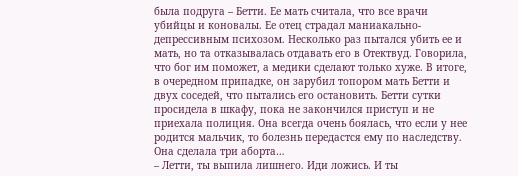была подруга – Бетти. Ее мать считала, что все врачи убийцы и коновалы. Ее отец страдал маниакально-депрессивным психозом. Несколько раз пытался убить ее и мать, но та отказывалась отдавать его в Отектвуд. Говорила, что бог им поможет, а медики сделают только хуже. В итоге, в очередном припадке, он зарубил топором мать Бетти и двух соседей, что пытались его остановить. Бетти сутки просидела в шкафу, пока не закончился приступ и не приехала полиция. Она всегда очень боялась, что если у нее родится мальчик, то болезнь передастся ему по наследству. Она сделала три аборта…
– Летти, ты выпила лишнего. Иди ложись. И ты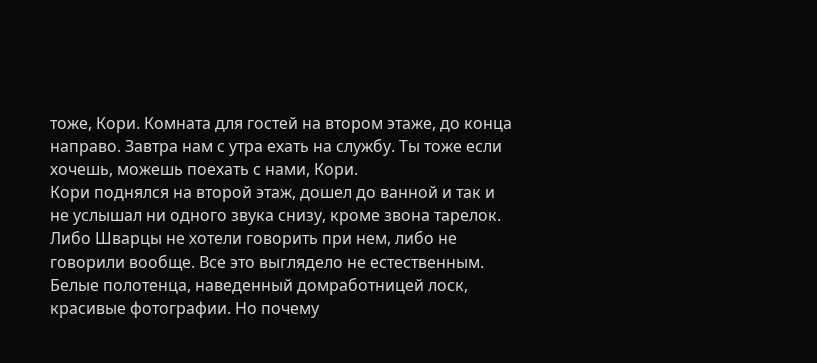тоже, Кори. Комната для гостей на втором этаже, до конца направо. Завтра нам с утра ехать на службу. Ты тоже если хочешь, можешь поехать с нами, Кори.
Кори поднялся на второй этаж, дошел до ванной и так и не услышал ни одного звука снизу, кроме звона тарелок. Либо Шварцы не хотели говорить при нем, либо не говорили вообще. Все это выглядело не естественным. Белые полотенца, наведенный домработницей лоск, красивые фотографии. Но почему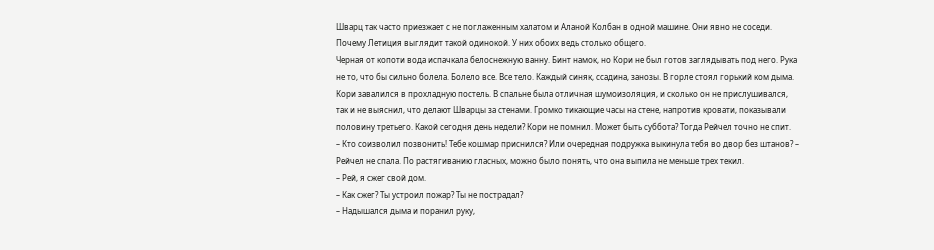Шварц так часто приезжает с не поглаженным халатом и Аланой Колбан в одной машине. Они явно не соседи. Почему Летиция выглядит такой одинокой. У них обоих ведь столько общего.
Черная от копоти вода испачкала белоснежную ванну. Бинт намок, но Кори не был готов заглядывать под него. Рука не то, что бы сильно болела. Болело все. Все тело. Каждый синяк, ссадина, занозы. В горле стоял горький ком дыма. Кори завалился в прохладную постель. В спальне была отличная шумоизоляция, и сколько он не прислушивался, так и не выяснил, что делают Шварцы за стенами. Громко тикающие часы на стене, напротив кровати, показывали половину третьего. Какой сегодня день недели? Кори не помнил. Может быть суббота? Тогда Рейчел точно не спит.
– Кто соизволил позвонить! Тебе кошмар приснился? Или очередная подружка выкинула тебя во двор без штанов? – Рейчел не спала. По растягиванию гласных, можно было понять, что она выпила не меньше трех текил.
– Рей, я сжег свой дом.
– Как сжег? Ты устроил пожар? Ты не пострадал?
– Надышался дыма и поранил руку,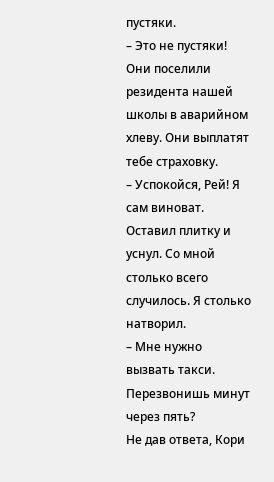пустяки.
– Это не пустяки! Они поселили резидента нашей школы в аварийном хлеву. Они выплатят тебе страховку.
– Успокойся, Рей! Я сам виноват. Оставил плитку и уснул. Со мной столько всего случилось. Я столько натворил.
– Мне нужно вызвать такси. Перезвонишь минут через пять?
Не дав ответа, Кори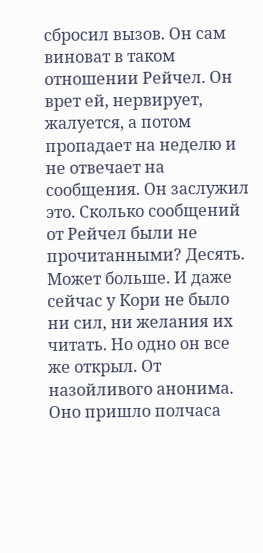сбросил вызов. Он сам виноват в таком отношении Рейчел. Он врет ей, нервирует, жалуется, а потом пропадает на неделю и не отвечает на сообщения. Он заслужил это. Сколько сообщений от Рейчел были не прочитанными? Десять. Может больше. И даже сейчас у Кори не было ни сил, ни желания их читать. Но одно он все же открыл. От назойливого анонима. Оно пришло полчаса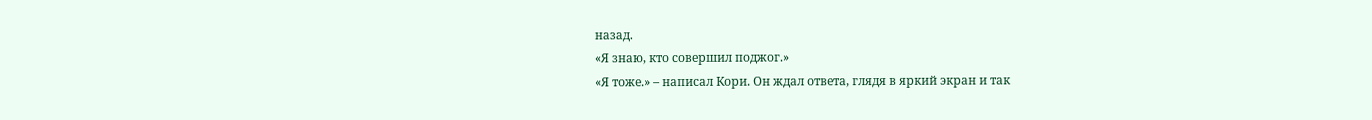назад.
«Я знаю, кто совершил поджог.»
«Я тоже.» – написал Кори. Он ждал ответа, глядя в яркий экран и так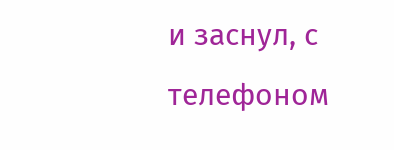и заснул, с телефоном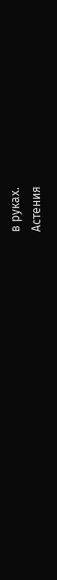в руках.
Астения